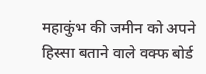महाकुंभ की जमीन को अपने हिस्सा बताने वाले वक्फ बोर्ड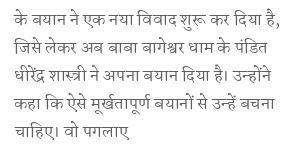के बयान ने एक नया विवाद शुरू कर दिया है, जिसे लेकर अब बाबा बागेश्वर धाम के पंडित धीरेंद्र शास्त्री ने अपना बयान दिया है। उन्होंने कहा कि ऐसे मूर्खतापूर्ण बयानों से उन्हें बचना चाहिए। वो पगलाए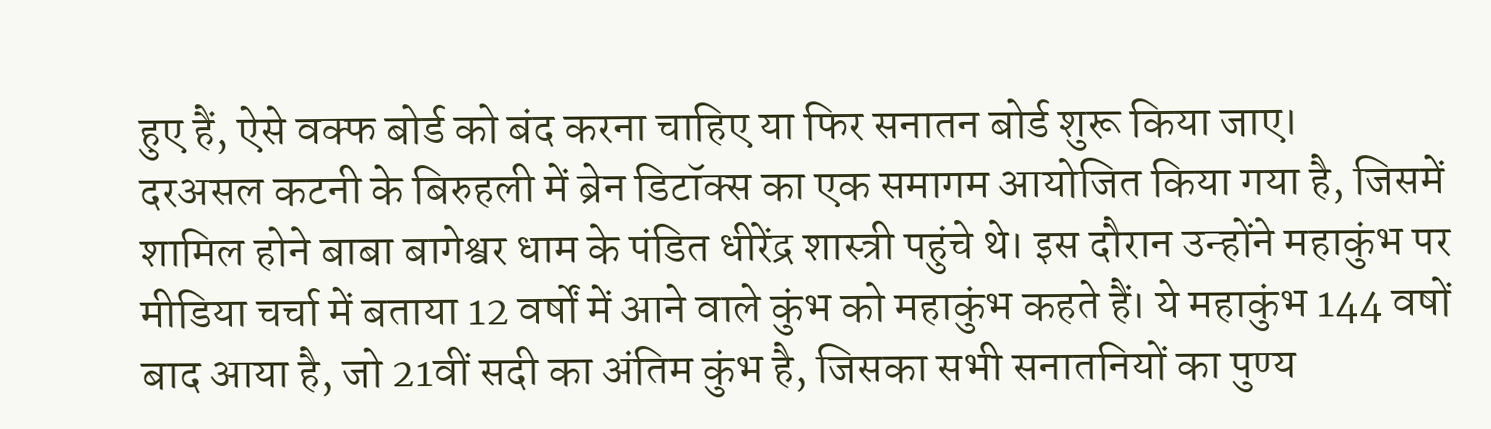हुए हैं, ऐसे वक्फ बोर्ड को बंद करना चाहिए या फिर सनातन बोर्ड शुरू किया जाए।
दरअसल कटनी के बिरुहली में ब्रेन डिटॉक्स का एक समागम आयोजित किया गया है, जिसमें शामिल होने बाबा बागेश्वर धाम के पंडित धीरेंद्र शास्त्री पहुंचे थे। इस दौरान उन्होंने महाकुंभ पर मीडिया चर्चा में बताया 12 वर्षों में आने वाले कुंभ को महाकुंभ कहते हैं। ये महाकुंभ 144 वषों बाद आया है, जो 21वीं सदी का अंतिम कुंभ है, जिसका सभी सनातनियों का पुण्य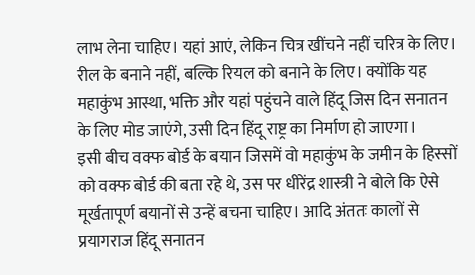लाभ लेना चाहिए। यहां आएं, लेकिन चित्र खींचने नहीं चरित्र के लिए। रील के बनाने नहीं, बल्कि रियल को बनाने के लिए। क्योंकि यह महाकुंभ आस्था, भक्ति और यहां पहुंचने वाले हिंदू जिस दिन सनातन के लिए मोड जाएंगे, उसी दिन हिंदू राष्ट्र का निर्माण हो जाएगा।
इसी बीच वक्फ बोर्ड के बयान जिसमें वो महाकुंभ के जमीन के हिस्सों को वक्फ बोर्ड की बता रहे थे, उस पर धीरेंद्र शास्त्री ने बोले कि ऐसे मूर्खतापूर्ण बयानों से उन्हें बचना चाहिए। आदि अंततः कालों से प्रयागराज हिंदू सनातन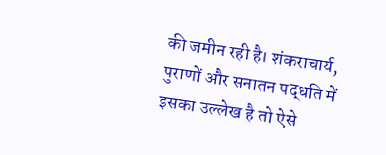की जमीन रही है। शंकराचार्य, पुराणों और सनातन पद्धति में इसका उल्लेख है तो ऐसे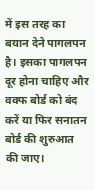में इस तरह का बयान देने पागलपन है। इसका पागलपन दूर होना चाहिए और वक्फ बोर्ड को बंद करें या फिर सनातन बोर्ड की शुरुआत की जाए।